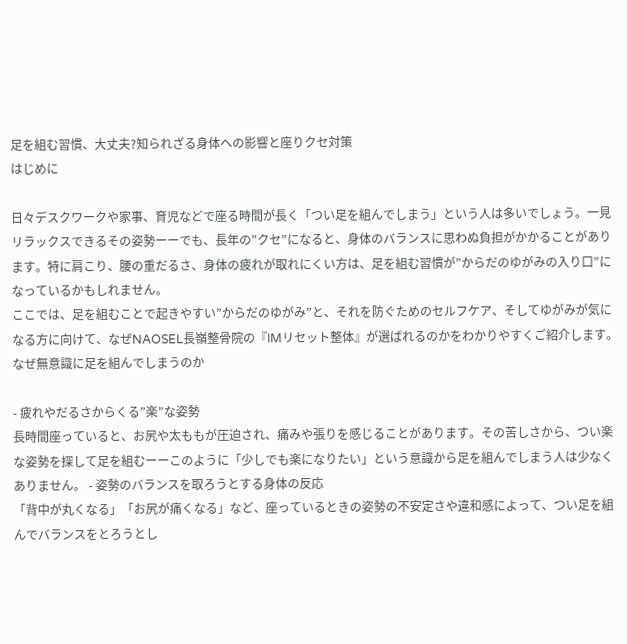足を組む習慣、大丈夫?知られざる身体への影響と座りクセ対策
はじめに

日々デスクワークや家事、育児などで座る時間が長く「つい足を組んでしまう」という人は多いでしょう。一見リラックスできるその姿勢ーーでも、長年の”クセ”になると、身体のバランスに思わぬ負担がかかることがあります。特に肩こり、腰の重だるさ、身体の疲れが取れにくい方は、足を組む習慣が”からだのゆがみの入り口”になっているかもしれません。
ここでは、足を組むことで起きやすい”からだのゆがみ”と、それを防ぐためのセルフケア、そしてゆがみが気になる方に向けて、なぜNAOSEL長嶺整骨院の『IMリセット整体』が選ばれるのかをわかりやすくご紹介します。
なぜ無意識に足を組んでしまうのか

- 疲れやだるさからくる”楽”な姿勢
長時間座っていると、お尻や太ももが圧迫され、痛みや張りを感じることがあります。その苦しさから、つい楽な姿勢を探して足を組むーーこのように「少しでも楽になりたい」という意識から足を組んでしまう人は少なくありません。 - 姿勢のバランスを取ろうとする身体の反応
「背中が丸くなる」「お尻が痛くなる」など、座っているときの姿勢の不安定さや違和感によって、つい足を組んでバランスをとろうとし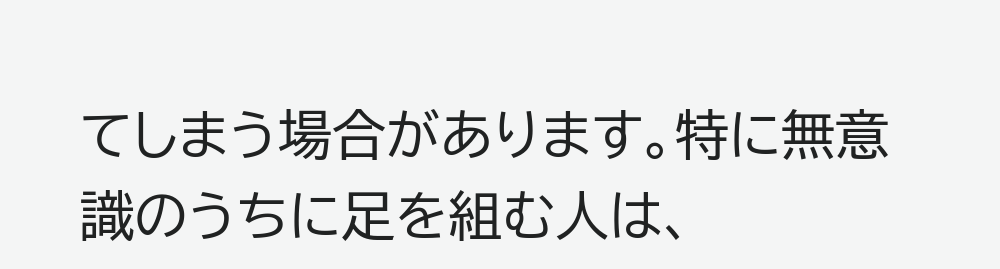てしまう場合があります。特に無意識のうちに足を組む人は、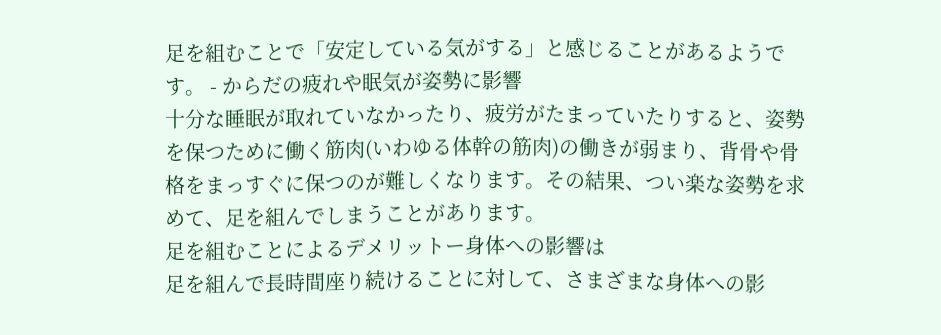足を組むことで「安定している気がする」と感じることがあるようです。 - からだの疲れや眠気が姿勢に影響
十分な睡眠が取れていなかったり、疲労がたまっていたりすると、姿勢を保つために働く筋肉(いわゆる体幹の筋肉)の働きが弱まり、背骨や骨格をまっすぐに保つのが難しくなります。その結果、つい楽な姿勢を求めて、足を組んでしまうことがあります。
足を組むことによるデメリットー身体への影響は
足を組んで長時間座り続けることに対して、さまざまな身体への影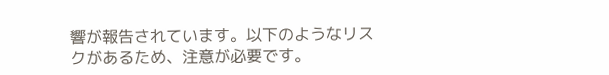響が報告されています。以下のようなリスクがあるため、注意が必要です。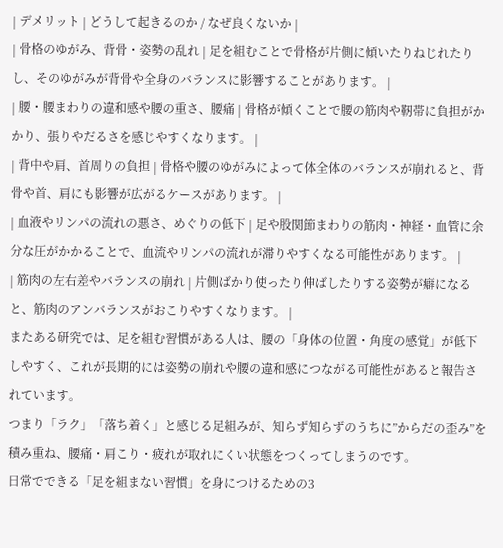| デメリット | どうして起きるのか / なぜ良くないか |
| 骨格のゆがみ、背骨・姿勢の乱れ | 足を組むことで骨格が片側に傾いたりねじれたりし、そのゆがみが背骨や全身のバランスに影響することがあります。 |
| 腰・腰まわりの違和感や腰の重さ、腰痛 | 骨格が傾くことで腰の筋肉や靭帯に負担がかかり、張りやだるさを感じやすくなります。 |
| 背中や肩、首周りの負担 | 骨格や腰のゆがみによって体全体のバランスが崩れると、背骨や首、肩にも影響が広がるケースがあります。 |
| 血液やリンパの流れの悪さ、めぐりの低下 | 足や股関節まわりの筋肉・神経・血管に余分な圧がかかることで、血流やリンパの流れが滞りやすくなる可能性があります。 |
| 筋肉の左右差やバランスの崩れ | 片側ばかり使ったり伸ばしたりする姿勢が癖になると、筋肉のアンバランスがおこりやすくなります。 |
またある研究では、足を組む習慣がある人は、腰の「身体の位置・角度の感覚」が低下しやすく、これが長期的には姿勢の崩れや腰の違和感につながる可能性があると報告されています。
つまり「ラク」「落ち着く」と感じる足組みが、知らず知らずのうちに”からだの歪み”を積み重ね、腰痛・肩こり・疲れが取れにくい状態をつくってしまうのです。
日常でできる「足を組まない習慣」を身につけるための3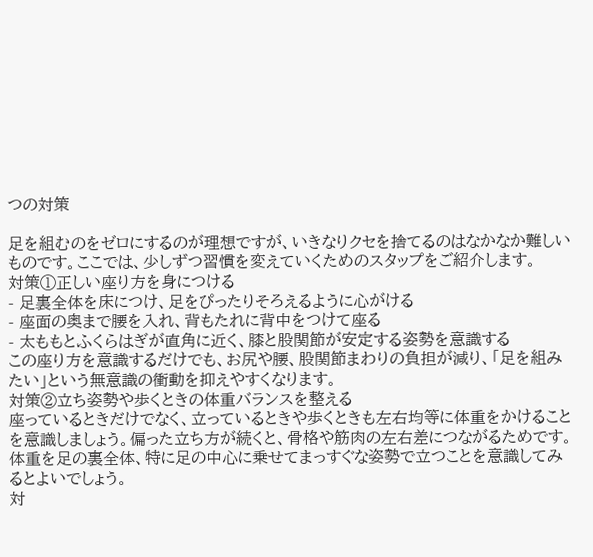つの対策

足を組むのをゼロにするのが理想ですが、いきなりクセを捨てるのはなかなか難しいものです。ここでは、少しずつ習慣を変えていくためのスタップをご紹介します。
対策①正しい座り方を身につける
- 足裏全体を床につけ、足をぴったりそろえるように心がける
- 座面の奥まで腰を入れ、背もたれに背中をつけて座る
- 太ももとふくらはぎが直角に近く、膝と股関節が安定する姿勢を意識する
この座り方を意識するだけでも、お尻や腰、股関節まわりの負担が減り、「足を組みたい」という無意識の衝動を抑えやすくなります。
対策②立ち姿勢や歩くときの体重バランスを整える
座っているときだけでなく、立っているときや歩くときも左右均等に体重をかけることを意識しましょう。偏った立ち方が続くと、骨格や筋肉の左右差につながるためです。
体重を足の裏全体、特に足の中心に乗せてまっすぐな姿勢で立つことを意識してみるとよいでしょう。
対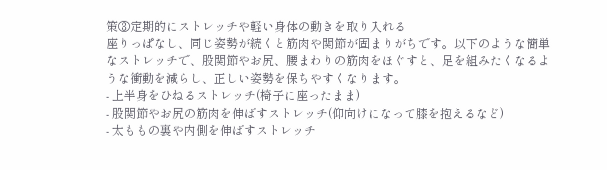策③定期的にストレッチや軽い身体の動きを取り入れる
座りっぱなし、同じ姿勢が続くと筋肉や関節が固まりがちです。以下のような簡単なストレッチで、股関節やお尻、腰まわりの筋肉をほぐすと、足を組みたくなるような衝動を減らし、正しい姿勢を保ちやすくなります。
- 上半身をひねるストレッチ(椅子に座ったまま)
- 股関節やお尻の筋肉を伸ばすストレッチ(仰向けになって膝を抱えるなど)
- 太ももの裏や内側を伸ばすストレッチ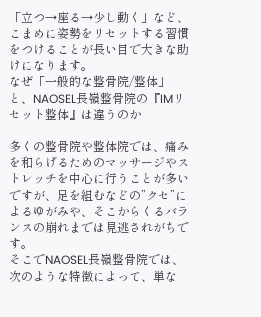「立つ→座る→少し動く」など、こまめに姿勢をリセットする習慣をつけることが長い目で大きな助けになります。
なぜ「一般的な整骨院/整体」と、NAOSEL長嶺整骨院の『IMリセット整体』は違うのか

多くの整骨院や整体院では、痛みを和らげるためのマッサージやストレッチを中心に行うことが多いですが、足を組むなどの”クセ”によるゆがみや、そこからくるバランスの崩れまでは見逃されがちです。
そこでNAOSEL長嶺整骨院では、次のような特徴によって、単な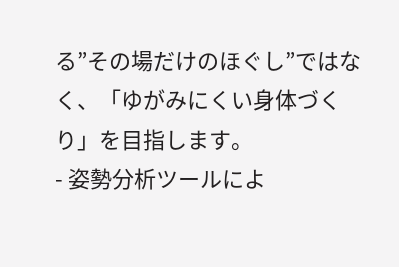る”その場だけのほぐし”ではなく、「ゆがみにくい身体づくり」を目指します。
- 姿勢分析ツールによ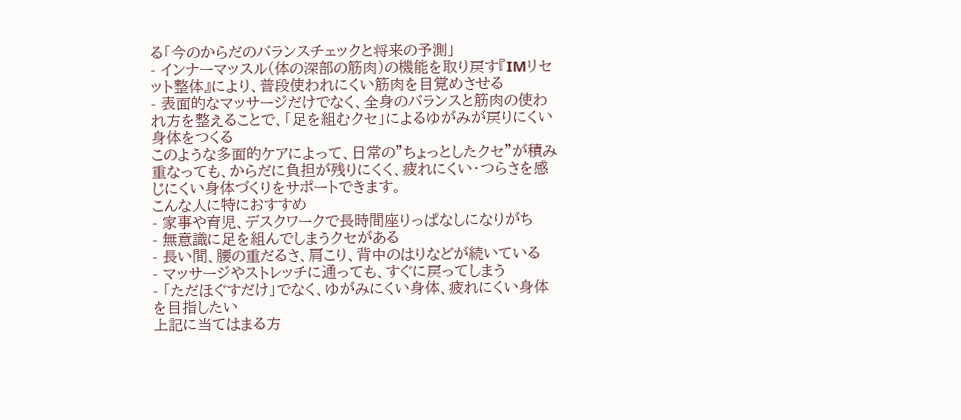る「今のからだのバランスチェックと将来の予測」
- インナーマッスル(体の深部の筋肉)の機能を取り戻す『IMリセット整体』により、普段使われにくい筋肉を目覚めさせる
- 表面的なマッサージだけでなく、全身のバランスと筋肉の使われ方を整えることで、「足を組むクセ」によるゆがみが戻りにくい身体をつくる
このような多面的ケアによって、日常の”ちょっとしたクセ”が積み重なっても、からだに負担が残りにくく、疲れにくい・つらさを感じにくい身体づくりをサポートできます。
こんな人に特におすすめ
- 家事や育児、デスクワークで長時間座りっぱなしになりがち
- 無意識に足を組んでしまうクセがある
- 長い間、腰の重だるさ、肩こり、背中のはりなどが続いている
- マッサージやストレッチに通っても、すぐに戻ってしまう
- 「ただほぐすだけ」でなく、ゆがみにくい身体、疲れにくい身体を目指したい
上記に当てはまる方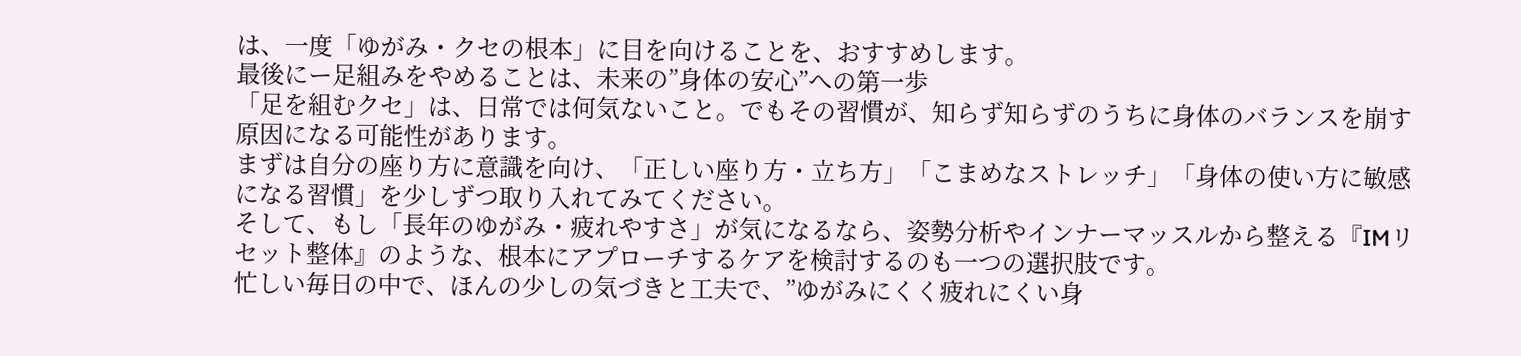は、一度「ゆがみ・クセの根本」に目を向けることを、おすすめします。
最後にー足組みをやめることは、未来の”身体の安心”への第一歩
「足を組むクセ」は、日常では何気ないこと。でもその習慣が、知らず知らずのうちに身体のバランスを崩す原因になる可能性があります。
まずは自分の座り方に意識を向け、「正しい座り方・立ち方」「こまめなストレッチ」「身体の使い方に敏感になる習慣」を少しずつ取り入れてみてください。
そして、もし「長年のゆがみ・疲れやすさ」が気になるなら、姿勢分析やインナーマッスルから整える『IMリセット整体』のような、根本にアプローチするケアを検討するのも一つの選択肢です。
忙しい毎日の中で、ほんの少しの気づきと工夫で、”ゆがみにくく疲れにくい身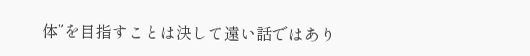体”を目指すことは決して遠い話ではあり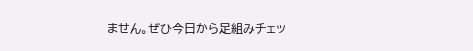ません。ぜひ今日から足組みチェッ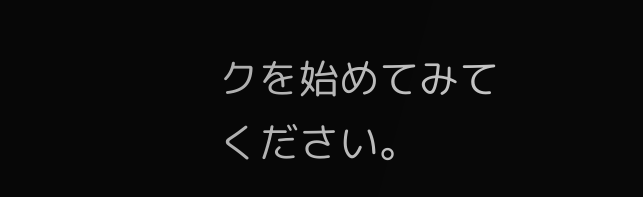クを始めてみてください。